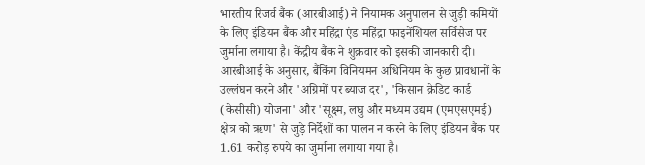भारतीय रिजर्व बैंक (आरबीआई) ने नियामक अनुपालन से जुड़ी कमियों के लिए इंडियन बैंक और महिंद्रा एंड महिंद्रा फाइनेंशियल सर्विसेज पर जुर्माना लगाया है। केंद्रीय बैंक ने शुक्रवार को इसकी जानकारी दी।
आरबीआई के अनुसार, बैंकिंग विनियमन अधिनियम के कुछ प्रावधानों के उल्लंघन करने और 'अग्रिमों पर ब्याज दर', 'किसान क्रेडिट कार्ड (केसीसी) योजना' और 'सूक्ष्म, लघु और मध्यम उद्यम (एमएसएमई) क्षेत्र को ऋण' से जुड़े निर्देशों का पालन न करने के लिए इंडियन बैंक पर 1.61 करोड़ रुपये का जुर्माना लगाया गया है।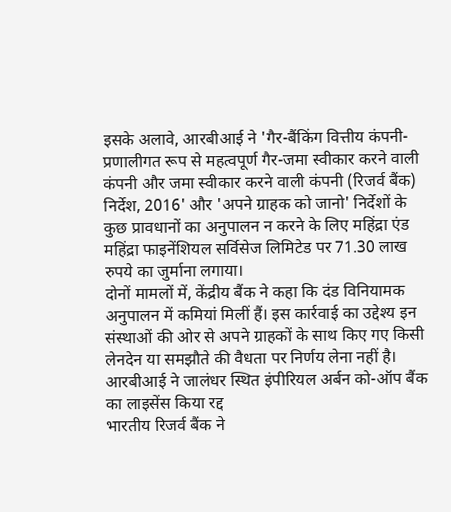इसके अलावे, आरबीआई ने 'गैर-बैंकिंग वित्तीय कंपनी- प्रणालीगत रूप से महत्वपूर्ण गैर-जमा स्वीकार करने वाली कंपनी और जमा स्वीकार करने वाली कंपनी (रिजर्व बैंक) निर्देश, 2016' और 'अपने ग्राहक को जानो' निर्देशों के कुछ प्रावधानों का अनुपालन न करने के लिए महिंद्रा एंड महिंद्रा फाइनेंशियल सर्विसेज लिमिटेड पर 71.30 लाख रुपये का जुर्माना लगाया।
दोनों मामलों में, केंद्रीय बैंक ने कहा कि दंड विनियामक अनुपालन में कमियां मिलीं हैं। इस कार्रवाई का उद्देश्य इन संस्थाओं की ओर से अपने ग्राहकों के साथ किए गए किसी लेनदेन या समझौते की वैधता पर निर्णय लेना नहीं है।
आरबीआई ने जालंधर स्थित इंपीरियल अर्बन को-ऑप बैंक का लाइसेंस किया रद्द
भारतीय रिजर्व बैंक ने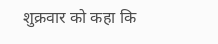शुक्रवार को कहा कि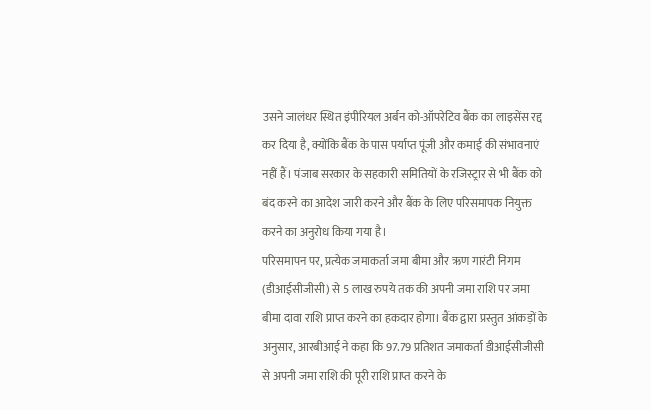उसने जालंधर स्थित इंपीरियल अर्बन को-ऑपरेटिव बैंक का लाइसेंस रद्द कर दिया है, क्योंकि बैंक के पास पर्याप्त पूंजी और कमाई की संभावनाएं नहीं हैं। पंजाब सरकार के सहकारी समितियों के रजिस्ट्रार से भी बैंक को बंद करने का आदेश जारी करने और बैंक के लिए परिसमापक नियुक्त करने का अनुरोध किया गया है।
परिसमापन पर, प्रत्येक जमाकर्ता जमा बीमा और ऋण गारंटी निगम (डीआईसीजीसी) से 5 लाख रुपये तक की अपनी जमा राशि पर जमा बीमा दावा राशि प्राप्त करने का हकदार होगा। बैंक द्वारा प्रस्तुत आंकड़ों के अनुसार, आरबीआई ने कहा कि 97.79 प्रतिशत जमाकर्ता डीआईसीजीसी से अपनी जमा राशि की पूरी राशि प्राप्त करने के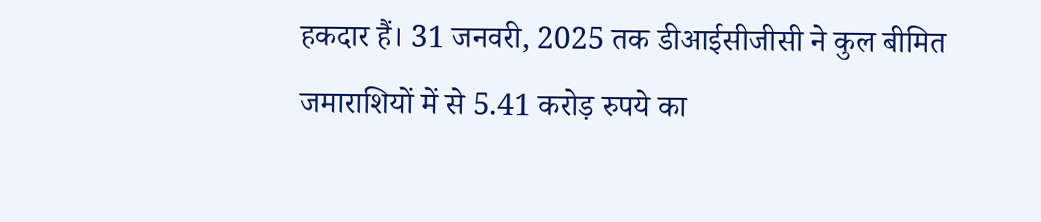हकदार हैं। 31 जनवरी, 2025 तक डीआईसीजीसी ने कुल बीमित जमाराशियों में से 5.41 करोड़ रुपये का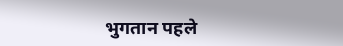भुगतान पहले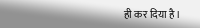ही कर दिया है।